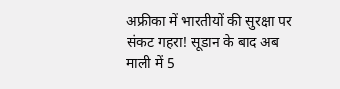अफ्रीका में भारतीयों की सुरक्षा पर संकट गहरा! सूडान के बाद अब माली में 5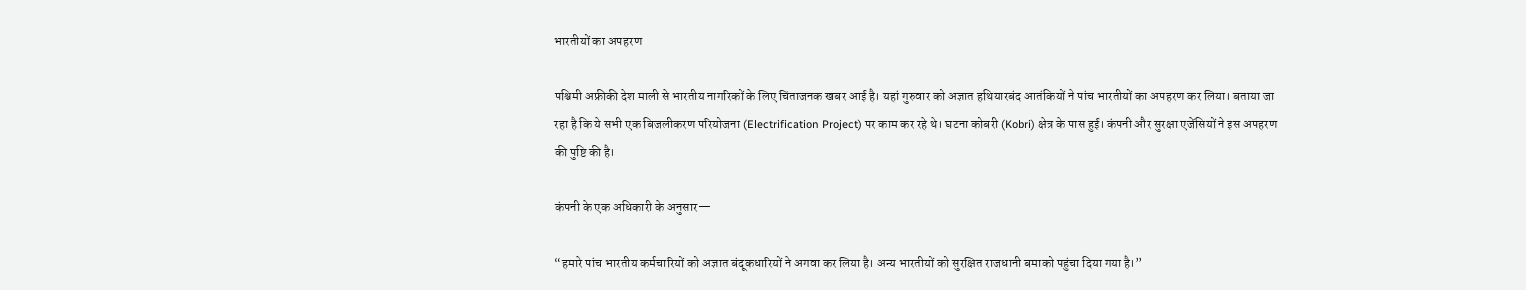भारतीयों का अपहरण

पश्चिमी अफ्रीकी देश माली से भारतीय नागरिकों के लिए चिंताजनक खबर आई है। यहां गुरुवार को अज्ञात हथियारबंद आतंकियों ने पांच भारतीयों का अपहरण कर लिया। बताया जा रहा है कि ये सभी एक बिजलीकरण परियोजना (Electrification Project) पर काम कर रहे थे। घटना कोबरी (Kobri) क्षेत्र के पास हुई। कंपनी और सुरक्षा एजेंसियों ने इस अपहरण की पुष्टि की है।

कंपनी के एक अधिकारी के अनुसार—

“हमारे पांच भारतीय कर्मचारियों को अज्ञात बंदूकधारियों ने अगवा कर लिया है। अन्य भारतीयों को सुरक्षित राजधानी बमाको पहुंचा दिया गया है।”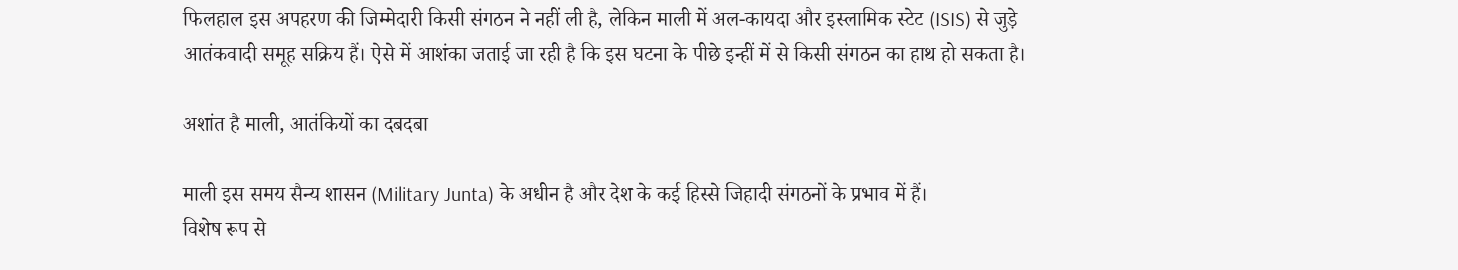फिलहाल इस अपहरण की जिम्मेदारी किसी संगठन ने नहीं ली है, लेकिन माली में अल-कायदा और इस्लामिक स्टेट (ISIS) से जुड़े आतंकवादी समूह सक्रिय हैं। ऐसे में आशंका जताई जा रही है कि इस घटना के पीछे इन्हीं में से किसी संगठन का हाथ हो सकता है।

अशांत है माली, आतंकियों का दबदबा

माली इस समय सैन्य शासन (Military Junta) के अधीन है और देश के कई हिस्से जिहादी संगठनों के प्रभाव में हैं।
विशेष रूप से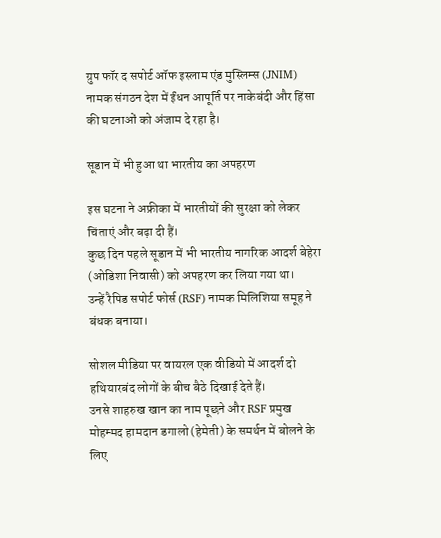ग्रुप फॉर द सपोर्ट ऑफ इस्लाम एंड मुस्लिम्स (JNIM) नामक संगठन देश में ईंधन आपूर्ति पर नाकेबंदी और हिंसा की घटनाओं को अंजाम दे रहा है।

सूडान में भी हुआ था भारतीय का अपहरण

इस घटना ने अफ्रीका में भारतीयों की सुरक्षा को लेकर चिंताएं और बढ़ा दी हैं।
कुछ दिन पहले सूडान में भी भारतीय नागरिक आदर्श बेहेरा (ओडिशा निवासी) को अपहरण कर लिया गया था।
उन्हें रैपिड सपोर्ट फोर्स (RSF) नामक मिलिशिया समूह ने बंधक बनाया।

सोशल मीडिया पर वायरल एक वीडियो में आदर्श दो हथियारबंद लोगों के बीच बैठे दिखाई देते हैं।
उनसे शाहरुख खान का नाम पूछने और RSF प्रमुख मोहम्मद हामदान डगालो (हेमेती) के समर्थन में बोलने के लिए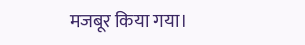मजबूर किया गया।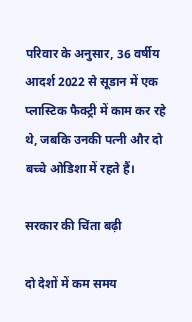परिवार के अनुसार, 36 वर्षीय आदर्श 2022 से सूडान में एक प्लास्टिक फैक्ट्री में काम कर रहे थे, जबकि उनकी पत्नी और दो बच्चे ओडिशा में रहते हैं।

सरकार की चिंता बढ़ी

दो देशों में कम समय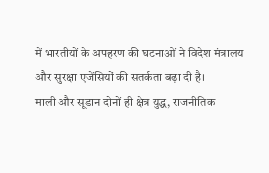में भारतीयों के अपहरण की घटनाओं ने विदेश मंत्रालय और सुरक्षा एजेंसियों की सतर्कता बढ़ा दी है।
माली और सूडान दोनों ही क्षेत्र युद्ध, राजनीतिक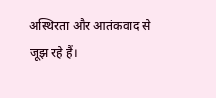अस्थिरता और आतंकवाद से जूझ रहे हैं।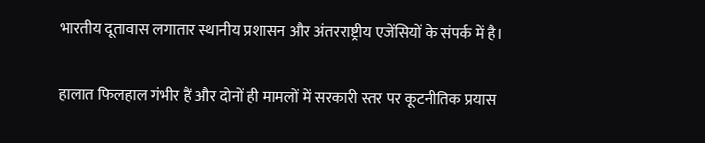भारतीय दूतावास लगातार स्थानीय प्रशासन और अंतरराष्ट्रीय एजेंसियों के संपर्क में है।

हालात फिलहाल गंभीर हैं और दोनों ही मामलों में सरकारी स्तर पर कूटनीतिक प्रयास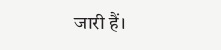जारी हैं।